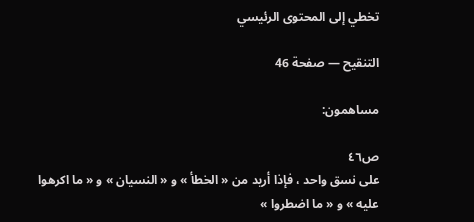تخطي إلى المحتوى الرئيسي

التنقيح — صفحة 46

مساهمون:

ص٤٦
على نسق واحد ، فإذا أريد من « الخطأ » و « النسيان » و « ما اكرهوا عليه » و « ما اضطروا »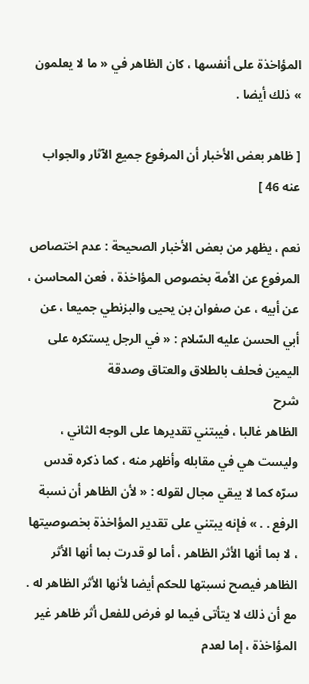المؤاخذة على أنفسها ، كان الظاهر في « ما لا يعلمون » ذلك أيضا .

[ ظاهر بعض الأخبار أن المرفوع جميع الآثار والجواب عنه 46 ]

نعم ، يظهر من بعض الأخبار الصحيحة : عدم اختصاص المرفوع عن الأمة بخصوص المؤاخذة ، فعن المحاسن ، عن أبيه ، عن صفوان بن يحيى والبزنطي جميعا ، عن أبي الحسن عليه السّلام : « في الرجل يستكره على اليمين فحلف بالطلاق والعتاق وصدقة
شرح
الظاهر غالبا ، فيبتني تقديرها على الوجه الثاني ، وليست هي في مقابله وأظهر منه ، كما ذكره قدس سرّه كما لا يبقي مجال لقوله : « لأن الظاهر أن نسبة الرفع . . » فإنه يبتني على تقدير المؤاخذة بخصوصيتها ، لا بما أنها الأثر الظاهر ، أما لو قدرت بما أنها الأثر الظاهر فيصح نسبتها للحكم أيضا لأنها الأثر الظاهر له . مع أن ذلك لا يتأتى فيما لو فرض للفعل أثر ظاهر غير المؤاخذة ، إما لعدم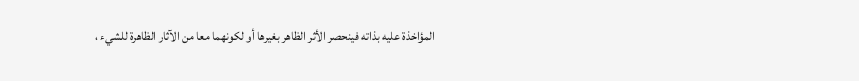المؤاخذة عليه بذاته فينحصر الأثر الظاهر بغيرها أو لكونهما معا من الآثار الظاهرة للشيء ،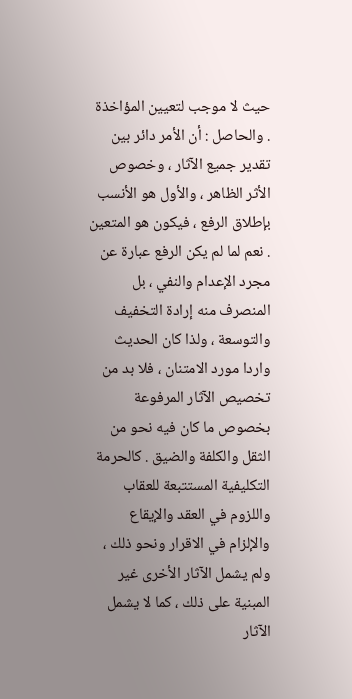حيث لا موجب لتعيين المؤاخذة . والحاصل : أن الأمر دائر بين تقدير جميع الآثار ، وخصوص الأثر الظاهر ، والأول هو الأنسب بإطلاق الرفع ، فيكون هو المتعين . نعم لما لم يكن الرفع عبارة عن مجرد الإعدام والنفي ، بل المنصرف منه إرادة التخفيف والتوسعة ، ولذا كان الحديث واردا مورد الامتنان ، فلا بد من تخصيص الآثار المرفوعة بخصوص ما كان فيه نحو من الثقل والكلفة والضيق . كالحرمة التكليفية المستتبعة للعقاب واللزوم في العقد والإيقاع والإلزام في الاقرار ونحو ذلك ، ولم يشمل الآثار الأخرى غير المبنية على ذلك ، كما لا يشمل الآثار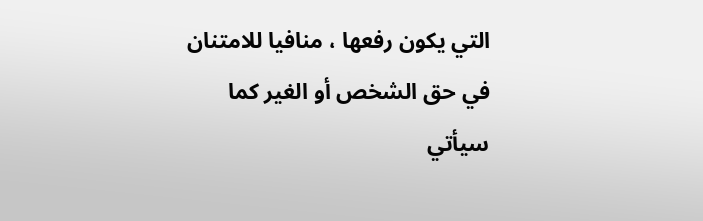التي يكون رفعها ، منافيا للامتنان في حق الشخص أو الغير كما سيأتي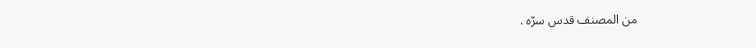من المصنف قدس سرّه .